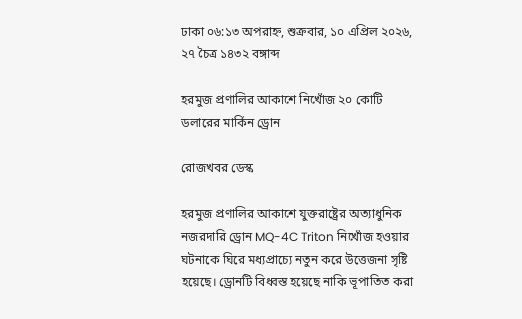ঢাকা ০৬:১৩ অপরাহ্ন, শুক্রবার, ১০ এপ্রিল ২০২৬, ২৭ চৈত্র ১৪৩২ বঙ্গাব্দ

হরমুজ প্রণালির আকাশে নিখোঁজ ২০ কোটি ডলারের মার্কিন ড্রোন

রোজখবর ডেস্ক

হরমুজ প্রণালির আকাশে যুক্তরাষ্ট্রের অত্যাধুনিক নজরদারি ড্রোন MQ-4C Triton নিখোঁজ হওয়ার ঘটনাকে ঘিরে মধ্যপ্রাচ্যে নতুন করে উত্তেজনা সৃষ্টি হয়েছে। ড্রোনটি বিধ্বস্ত হয়েছে নাকি ভূপাতিত করা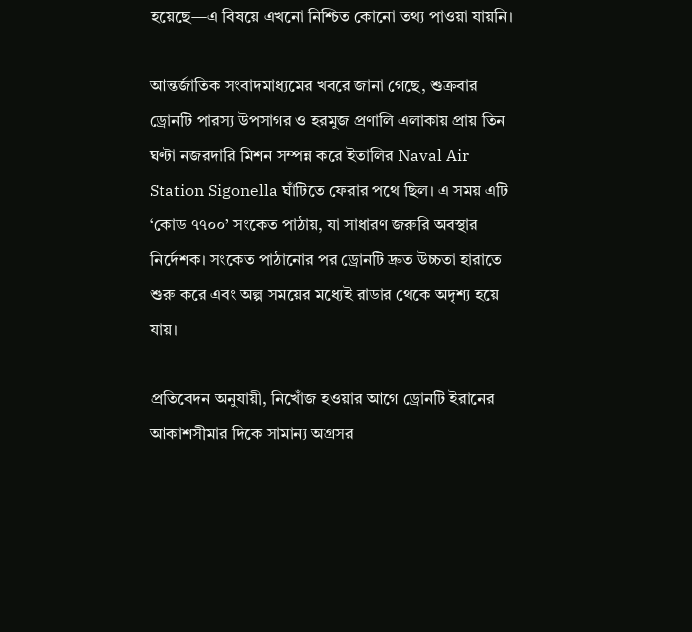হয়েছে—এ বিষয়ে এখনো নিশ্চিত কোনো তথ্য পাওয়া যায়নি।

আন্তর্জাতিক সংবাদমাধ্যমের খবরে জানা গেছে, শুক্রবার ড্রোনটি পারস্য উপসাগর ও হরমুজ প্রণালি এলাকায় প্রায় তিন ঘণ্টা নজরদারি মিশন সম্পন্ন করে ইতালির Naval Air Station Sigonella ঘাঁটিতে ফেরার পথে ছিল। এ সময় এটি ‘কোড ৭৭০০’ সংকেত পাঠায়, যা সাধারণ জরুরি অবস্থার নির্দেশক। সংকেত পাঠানোর পর ড্রোনটি দ্রুত উচ্চতা হারাতে শুরু করে এবং অল্প সময়ের মধ্যেই রাডার থেকে অদৃশ্য হয়ে যায়।

প্রতিবেদন অনুযায়ী, নিখোঁজ হওয়ার আগে ড্রোনটি ইরানের আকাশসীমার দিকে সামান্য অগ্রসর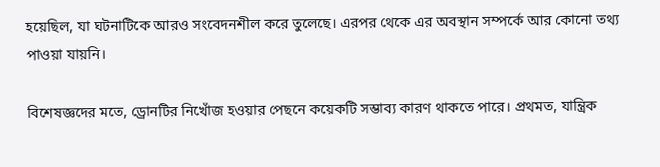হয়েছিল, যা ঘটনাটিকে আরও সংবেদনশীল করে তুলেছে। এরপর থেকে এর অবস্থান সম্পর্কে আর কোনো তথ্য পাওয়া যায়নি।

বিশেষজ্ঞদের মতে, ড্রোনটির নিখোঁজ হওয়ার পেছনে কয়েকটি সম্ভাব্য কারণ থাকতে পারে। প্রথমত, যান্ত্রিক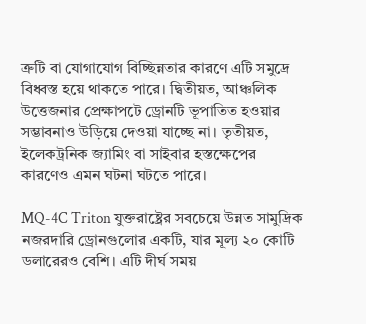ত্রুটি বা যোগাযোগ বিচ্ছিন্নতার কারণে এটি সমুদ্রে বিধ্বস্ত হয়ে থাকতে পারে। দ্বিতীয়ত, আঞ্চলিক উত্তেজনার প্রেক্ষাপটে ড্রোনটি ভূপাতিত হওয়ার সম্ভাবনাও উড়িয়ে দেওয়া যাচ্ছে না। তৃতীয়ত, ইলেকট্রনিক জ্যামিং বা সাইবার হস্তক্ষেপের কারণেও এমন ঘটনা ঘটতে পারে।

MQ-4C Triton যুক্তরাষ্ট্রের সবচেয়ে উন্নত সামুদ্রিক নজরদারি ড্রোনগুলোর একটি, যার মূল্য ২০ কোটি ডলারেরও বেশি। এটি দীর্ঘ সময়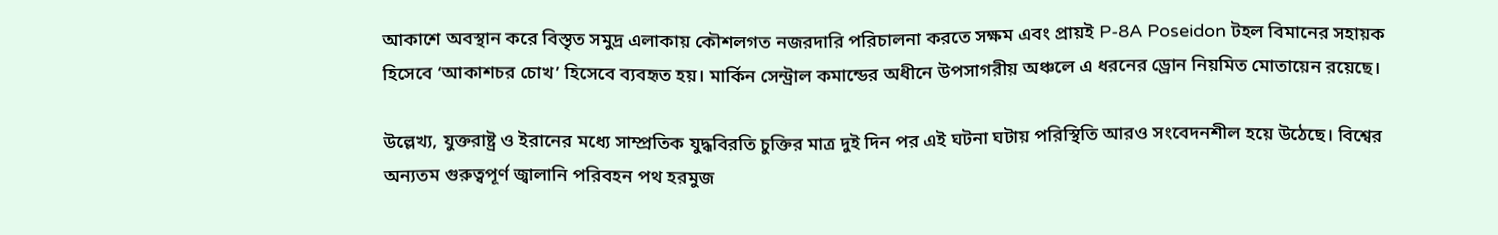আকাশে অবস্থান করে বিস্তৃত সমুদ্র এলাকায় কৌশলগত নজরদারি পরিচালনা করতে সক্ষম এবং প্রায়ই P-8A Poseidon টহল বিমানের সহায়ক হিসেবে ‘আকাশচর চোখ’ হিসেবে ব্যবহৃত হয়। মার্কিন সেন্ট্রাল কমান্ডের অধীনে উপসাগরীয় অঞ্চলে এ ধরনের ড্রোন নিয়মিত মোতায়েন রয়েছে।

উল্লেখ্য, যুক্তরাষ্ট্র ও ইরানের মধ্যে সাম্প্রতিক যুদ্ধবিরতি চুক্তির মাত্র দুই দিন পর এই ঘটনা ঘটায় পরিস্থিতি আরও সংবেদনশীল হয়ে উঠেছে। বিশ্বের অন্যতম গুরুত্বপূর্ণ জ্বালানি পরিবহন পথ হরমুজ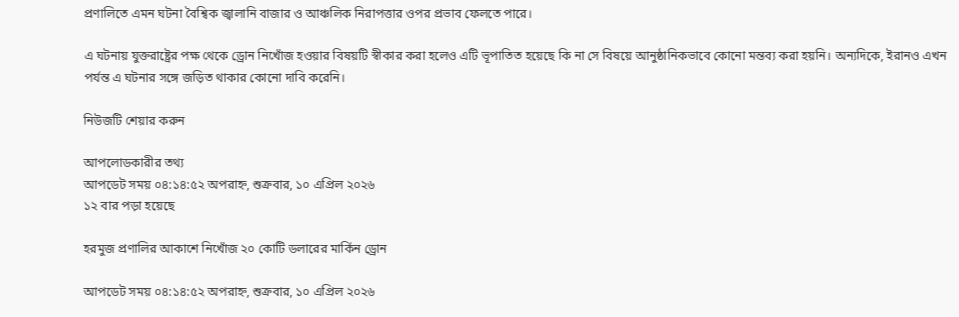প্রণালিতে এমন ঘটনা বৈশ্বিক জ্বালানি বাজার ও আঞ্চলিক নিরাপত্তার ওপর প্রভাব ফেলতে পারে।

এ ঘটনায় যুক্তরাষ্ট্রের পক্ষ থেকে ড্রোন নিখোঁজ হওয়ার বিষয়টি স্বীকার করা হলেও এটি ভূপাতিত হয়েছে কি না সে বিষয়ে আনুষ্ঠানিকভাবে কোনো মন্তব্য করা হয়নি। অন্যদিকে, ইরানও এখন পর্যন্ত এ ঘটনার সঙ্গে জড়িত থাকার কোনো দাবি করেনি।

নিউজটি শেয়ার করুন

আপলোডকারীর তথ্য
আপডেট সময় ০৪:১৪:৫২ অপরাহ্ন, শুক্রবার, ১০ এপ্রিল ২০২৬
১২ বার পড়া হয়েছে

হরমুজ প্রণালির আকাশে নিখোঁজ ২০ কোটি ডলারের মার্কিন ড্রোন

আপডেট সময় ০৪:১৪:৫২ অপরাহ্ন, শুক্রবার, ১০ এপ্রিল ২০২৬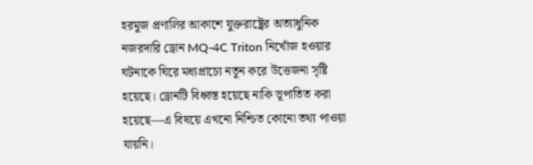হরমুজ প্রণালির আকাশে যুক্তরাষ্ট্রের অত্যাধুনিক নজরদারি ড্রোন MQ-4C Triton নিখোঁজ হওয়ার ঘটনাকে ঘিরে মধ্যপ্রাচ্যে নতুন করে উত্তেজনা সৃষ্টি হয়েছে। ড্রোনটি বিধ্বস্ত হয়েছে নাকি ভূপাতিত করা হয়েছে—এ বিষয়ে এখনো নিশ্চিত কোনো তথ্য পাওয়া যায়নি।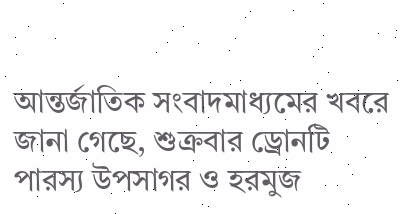আন্তর্জাতিক সংবাদমাধ্যমের খবরে জানা গেছে, শুক্রবার ড্রোনটি পারস্য উপসাগর ও হরমুজ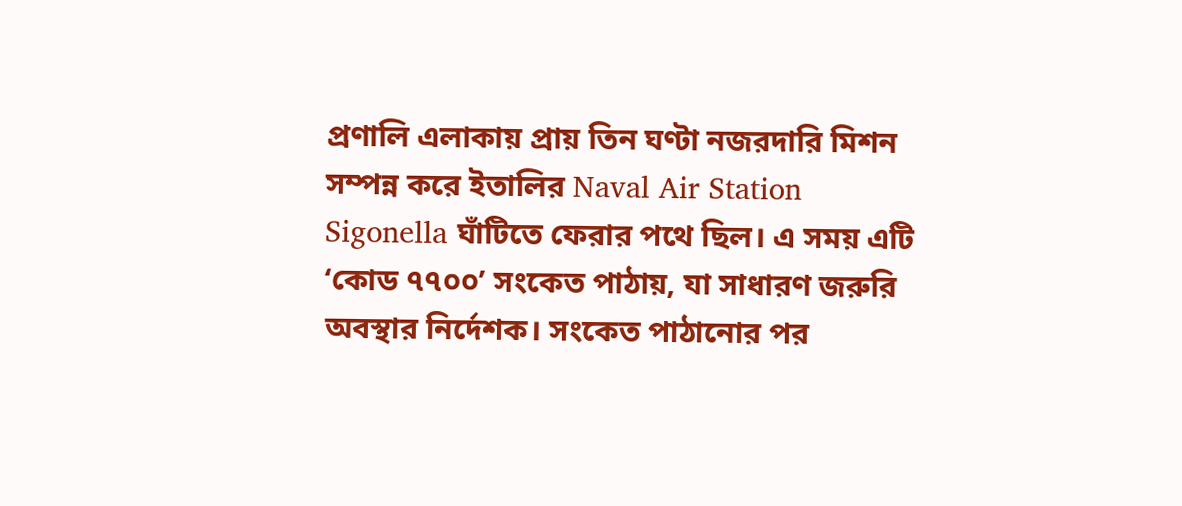প্রণালি এলাকায় প্রায় তিন ঘণ্টা নজরদারি মিশন সম্পন্ন করে ইতালির Naval Air Station Sigonella ঘাঁটিতে ফেরার পথে ছিল। এ সময় এটি ‘কোড ৭৭০০’ সংকেত পাঠায়, যা সাধারণ জরুরি অবস্থার নির্দেশক। সংকেত পাঠানোর পর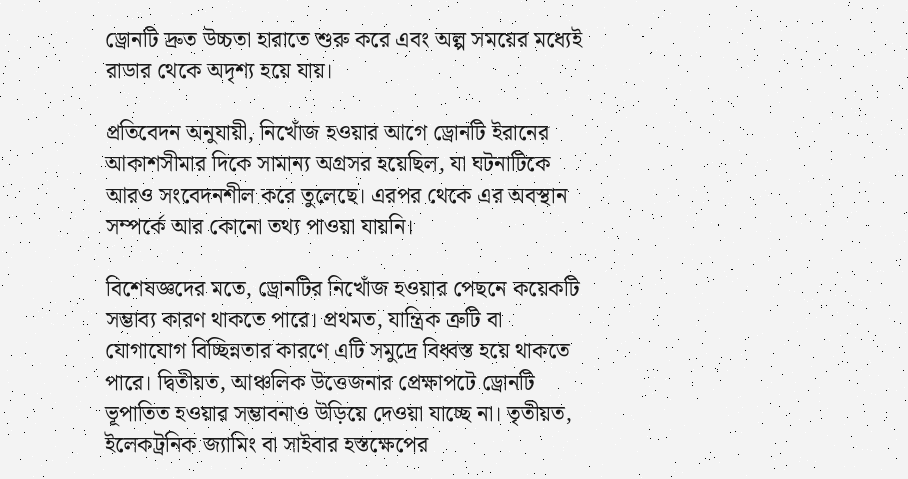ড্রোনটি দ্রুত উচ্চতা হারাতে শুরু করে এবং অল্প সময়ের মধ্যেই রাডার থেকে অদৃশ্য হয়ে যায়।

প্রতিবেদন অনুযায়ী, নিখোঁজ হওয়ার আগে ড্রোনটি ইরানের আকাশসীমার দিকে সামান্য অগ্রসর হয়েছিল, যা ঘটনাটিকে আরও সংবেদনশীল করে তুলেছে। এরপর থেকে এর অবস্থান সম্পর্কে আর কোনো তথ্য পাওয়া যায়নি।

বিশেষজ্ঞদের মতে, ড্রোনটির নিখোঁজ হওয়ার পেছনে কয়েকটি সম্ভাব্য কারণ থাকতে পারে। প্রথমত, যান্ত্রিক ত্রুটি বা যোগাযোগ বিচ্ছিন্নতার কারণে এটি সমুদ্রে বিধ্বস্ত হয়ে থাকতে পারে। দ্বিতীয়ত, আঞ্চলিক উত্তেজনার প্রেক্ষাপটে ড্রোনটি ভূপাতিত হওয়ার সম্ভাবনাও উড়িয়ে দেওয়া যাচ্ছে না। তৃতীয়ত, ইলেকট্রনিক জ্যামিং বা সাইবার হস্তক্ষেপের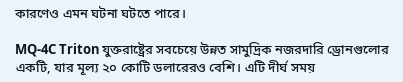কারণেও এমন ঘটনা ঘটতে পারে।

MQ-4C Triton যুক্তরাষ্ট্রের সবচেয়ে উন্নত সামুদ্রিক নজরদারি ড্রোনগুলোর একটি, যার মূল্য ২০ কোটি ডলারেরও বেশি। এটি দীর্ঘ সময়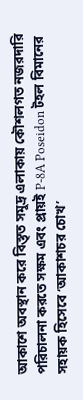আকাশে অবস্থান করে বিস্তৃত সমুদ্র এলাকায় কৌশলগত নজরদারি পরিচালনা করতে সক্ষম এবং প্রায়ই P-8A Poseidon টহল বিমানের সহায়ক হিসেবে ‘আকাশচর চোখ’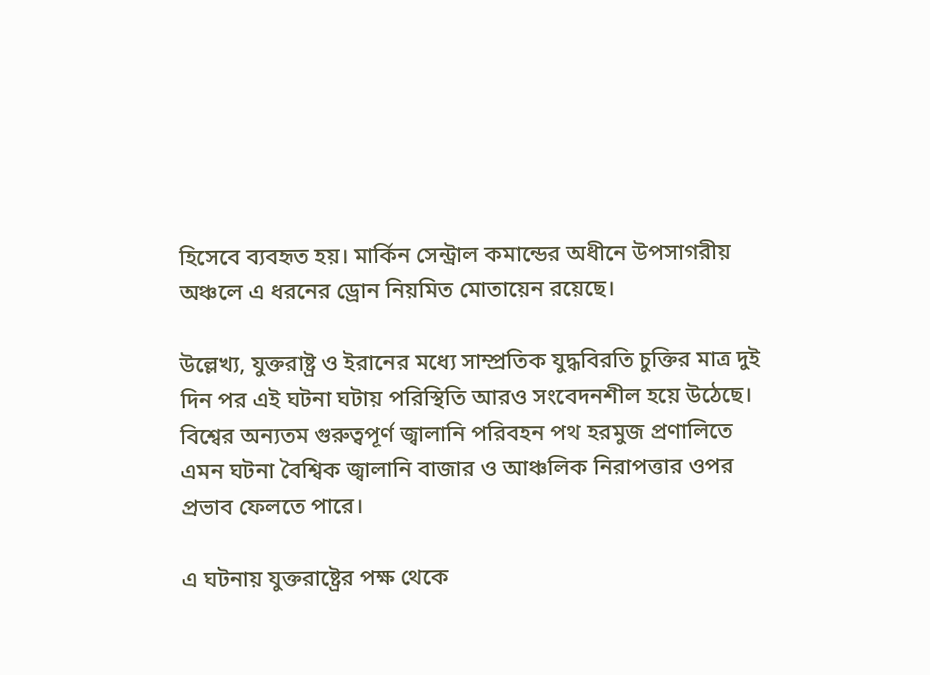হিসেবে ব্যবহৃত হয়। মার্কিন সেন্ট্রাল কমান্ডের অধীনে উপসাগরীয় অঞ্চলে এ ধরনের ড্রোন নিয়মিত মোতায়েন রয়েছে।

উল্লেখ্য, যুক্তরাষ্ট্র ও ইরানের মধ্যে সাম্প্রতিক যুদ্ধবিরতি চুক্তির মাত্র দুই দিন পর এই ঘটনা ঘটায় পরিস্থিতি আরও সংবেদনশীল হয়ে উঠেছে। বিশ্বের অন্যতম গুরুত্বপূর্ণ জ্বালানি পরিবহন পথ হরমুজ প্রণালিতে এমন ঘটনা বৈশ্বিক জ্বালানি বাজার ও আঞ্চলিক নিরাপত্তার ওপর প্রভাব ফেলতে পারে।

এ ঘটনায় যুক্তরাষ্ট্রের পক্ষ থেকে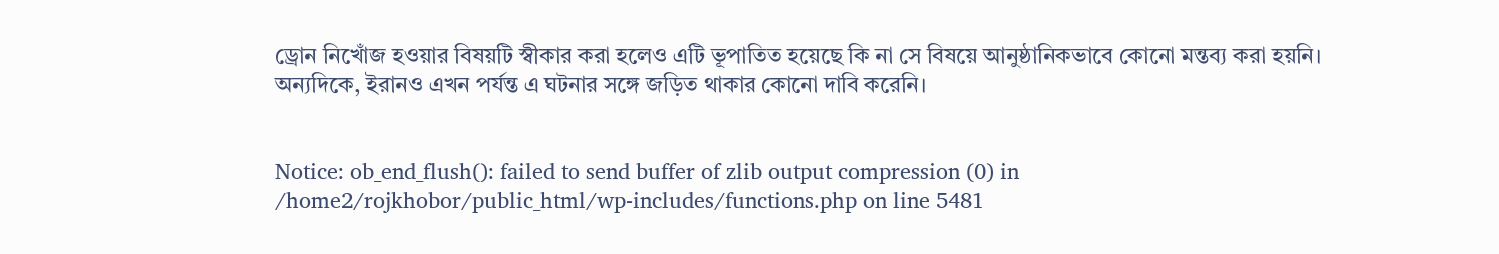ড্রোন নিখোঁজ হওয়ার বিষয়টি স্বীকার করা হলেও এটি ভূপাতিত হয়েছে কি না সে বিষয়ে আনুষ্ঠানিকভাবে কোনো মন্তব্য করা হয়নি। অন্যদিকে, ইরানও এখন পর্যন্ত এ ঘটনার সঙ্গে জড়িত থাকার কোনো দাবি করেনি।


Notice: ob_end_flush(): failed to send buffer of zlib output compression (0) in /home2/rojkhobor/public_html/wp-includes/functions.php on line 5481